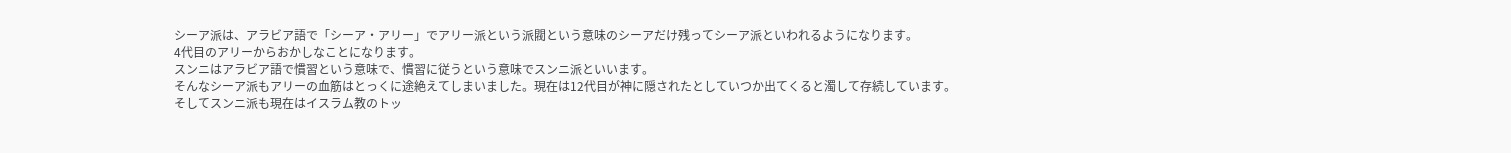シーア派は、アラビア語で「シーア・アリー」でアリー派という派閥という意味のシーアだけ残ってシーア派といわれるようになります。
4代目のアリーからおかしなことになります。
スンニはアラビア語で慣習という意味で、慣習に従うという意味でスンニ派といいます。
そんなシーア派もアリーの血筋はとっくに途絶えてしまいました。現在は12代目が神に隠されたとしていつか出てくると濁して存続しています。
そしてスンニ派も現在はイスラム教のトッ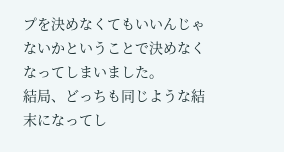プを決めなくてもいいんじゃないかということで決めなくなってしまいました。
結局、どっちも同じような結末になってし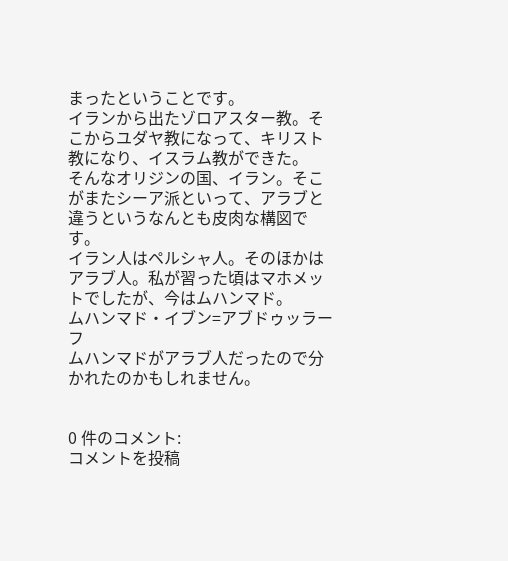まったということです。
イランから出たゾロアスター教。そこからユダヤ教になって、キリスト教になり、イスラム教ができた。
そんなオリジンの国、イラン。そこがまたシーア派といって、アラブと違うというなんとも皮肉な構図です。
イラン人はペルシャ人。そのほかはアラブ人。私が習った頃はマホメットでしたが、今はムハンマド。
ムハンマド・イブン=アブドゥッラーフ
ムハンマドがアラブ人だったので分かれたのかもしれません。


0 件のコメント:
コメントを投稿